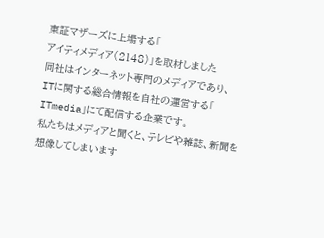東証マザーズに上場する「
アイティメディア(2148)」を取材しました
同社はインターネット専門のメディアであり、
ITに関する総合情報を自社の運営する「
ITmedia」にて配信する企業です。
私たちはメディアと聞くと、テレビや雑誌、新聞を想像してしまいます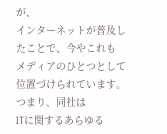が、
インターネットが普及したことで、今やこれも
メディアのひとつとして
位置づけられています。
つまり、同社は
ITに関するあらゆる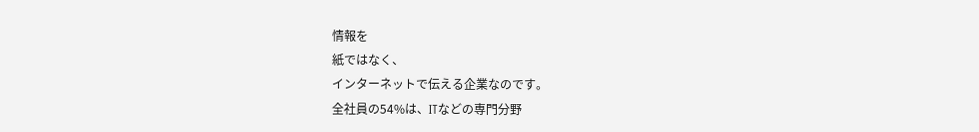情報を
紙ではなく、
インターネットで伝える企業なのです。
全社員の54%は、ITなどの専門分野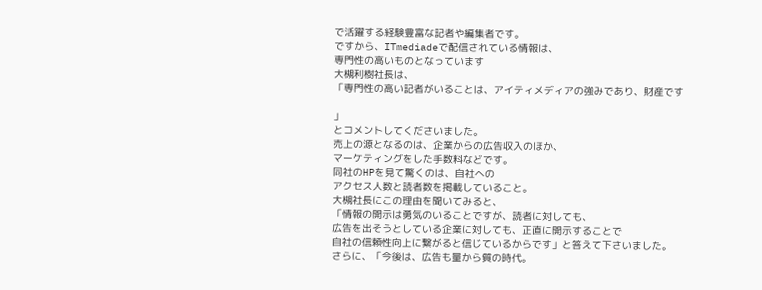で活躍する経験豊富な記者や編集者です。
ですから、ITmediadeで配信されている情報は、
専門性の高いものとなっています
大槻利樹社長は、
「専門性の高い記者がいることは、アイティメディアの強みであり、財産です

」
とコメントしてくださいました。
売上の源となるのは、企業からの広告収入のほか、
マーケティングをした手数料などです。
同社のHPを見て驚くのは、自社への
アクセス人数と読者数を掲載していること。
大槻社長にこの理由を聞いてみると、
「情報の開示は勇気のいることですが、読者に対しても、
広告を出そうとしている企業に対しても、正直に開示することで
自社の信頼性向上に繋がると信じているからです」と答えて下さいました。
さらに、「今後は、広告も量から質の時代。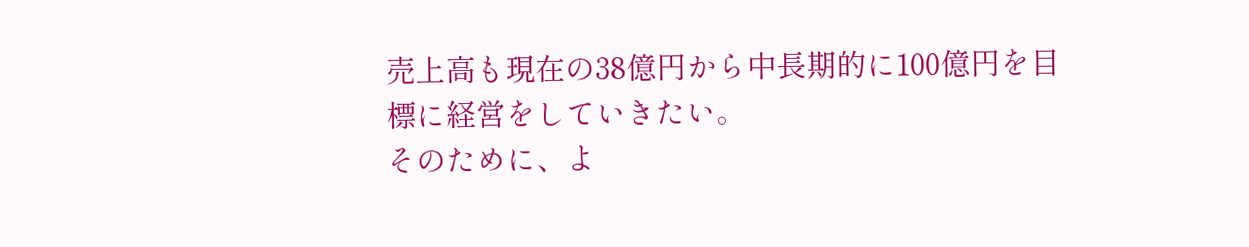売上高も現在の38億円から中長期的に100億円を目標に経営をしていきたい。
そのために、よ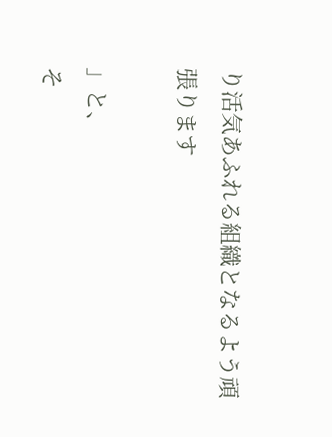り活気あふれる組織となるよう頑張ります

」と、
そ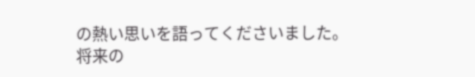の熱い思いを語ってくださいました。
将来の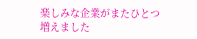楽しみな企業がまたひとつ増えました